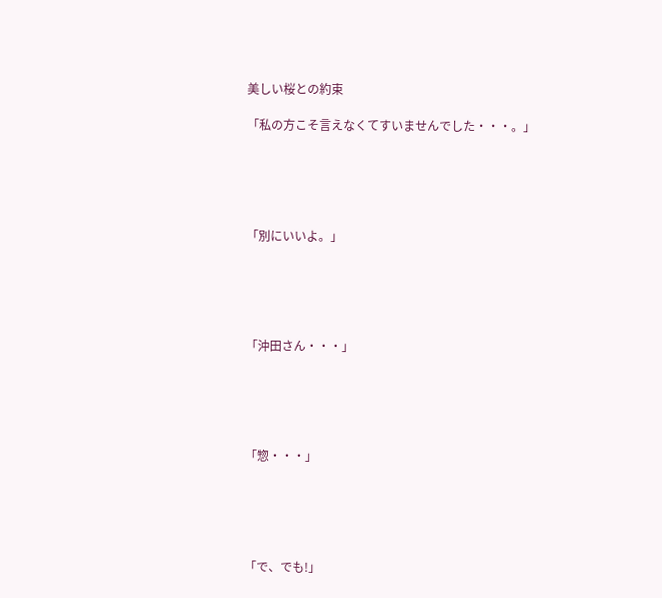美しい桜との約束

「私の方こそ言えなくてすいませんでした・・・。」





「別にいいよ。」





「沖田さん・・・」





「惣・・・」





「で、でも!」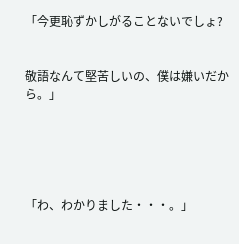「今更恥ずかしがることないでしょ?


敬語なんて堅苦しいの、僕は嫌いだから。」





「わ、わかりました・・・。」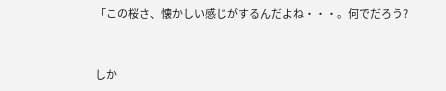「この桜さ、懐かしい感じがするんだよね・・・。何でだろう?


しか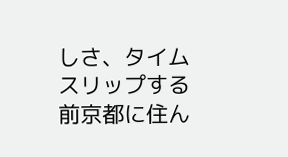しさ、タイムスリップする前京都に住ん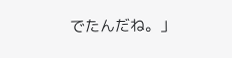でたんだね。」